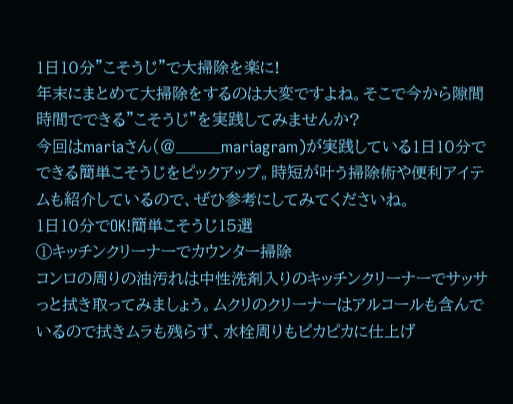1日10分"こそうじ"で大掃除を楽に!
年末にまとめて大掃除をするのは大変ですよね。そこで今から隙間時間でできる"こそうじ"を実践してみませんか?
今回はmariaさん(@_____mariagram)が実践している1日10分でできる簡単こそうじをピックアップ。時短が叶う掃除術や便利アイテムも紹介しているので、ぜひ参考にしてみてくださいね。
1日10分でOK!簡単こそうじ15選
①キッチンクリーナーでカウンター掃除
コンロの周りの油汚れは中性洗剤入りのキッチンクリーナーでサッサっと拭き取ってみましょう。ムクリのクリーナーはアルコールも含んでいるので拭きムラも残らず、水栓周りもピカピカに仕上げ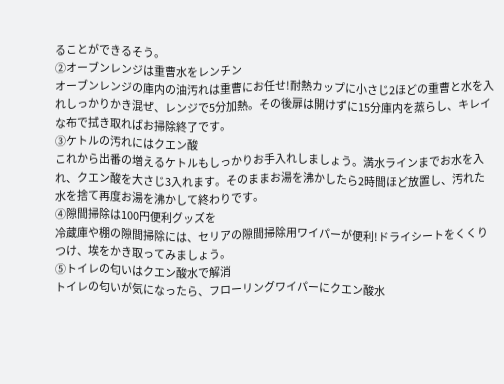ることができるそう。
②オーブンレンジは重曹水をレンチン
オーブンレンジの庫内の油汚れは重曹にお任せ!耐熱カップに小さじ2ほどの重曹と水を入れしっかりかき混ぜ、レンジで5分加熱。その後扉は開けずに15分庫内を蒸らし、キレイな布で拭き取ればお掃除終了です。
③ケトルの汚れにはクエン酸
これから出番の増えるケトルもしっかりお手入れしましょう。満水ラインまでお水を入れ、クエン酸を大さじ3入れます。そのままお湯を沸かしたら2時間ほど放置し、汚れた水を捨て再度お湯を沸かして終わりです。
④隙間掃除は100円便利グッズを
冷蔵庫や棚の隙間掃除には、セリアの隙間掃除用ワイパーが便利!ドライシートをくくりつけ、埃をかき取ってみましょう。
⑤トイレの匂いはクエン酸水で解消
トイレの匂いが気になったら、フローリングワイパーにクエン酸水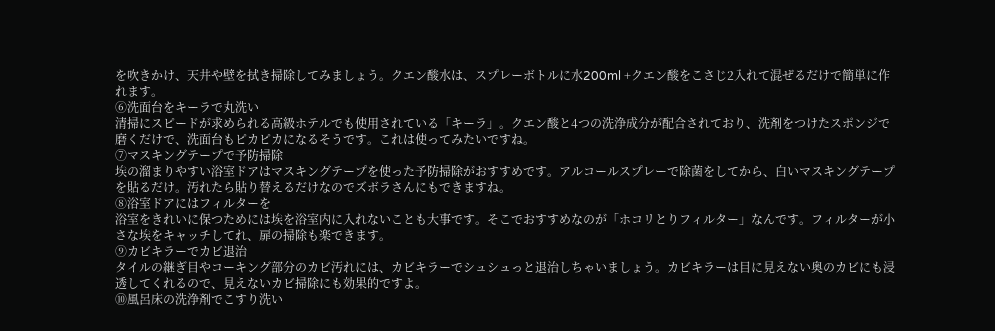を吹きかけ、天井や壁を拭き掃除してみましょう。クエン酸水は、スプレーボトルに水200ml +クエン酸をこさじ2入れて混ぜるだけで簡単に作れます。
⑥洗面台をキーラで丸洗い
清掃にスピードが求められる高級ホテルでも使用されている「キーラ」。クエン酸と4つの洗浄成分が配合されており、洗剤をつけたスポンジで磨くだけで、洗面台もピカピカになるそうです。これは使ってみたいですね。
⑦マスキングテープで予防掃除
埃の溜まりやすい浴室ドアはマスキングテープを使った予防掃除がおすすめです。アルコールスプレーで除菌をしてから、白いマスキングテープを貼るだけ。汚れたら貼り替えるだけなのでズボラさんにもできますね。
⑧浴室ドアにはフィルターを
浴室をきれいに保つためには埃を浴室内に入れないことも大事です。そこでおすすめなのが「ホコリとりフィルター」なんです。フィルターが小さな埃をキャッチしてれ、扉の掃除も楽できます。
⑨カビキラーでカビ退治
タイルの継ぎ目やコーキング部分のカビ汚れには、カビキラーでシュシュっと退治しちゃいましょう。カビキラーは目に見えない奥のカビにも浸透してくれるので、見えないカビ掃除にも効果的ですよ。
⑩風呂床の洗浄剤でこすり洗い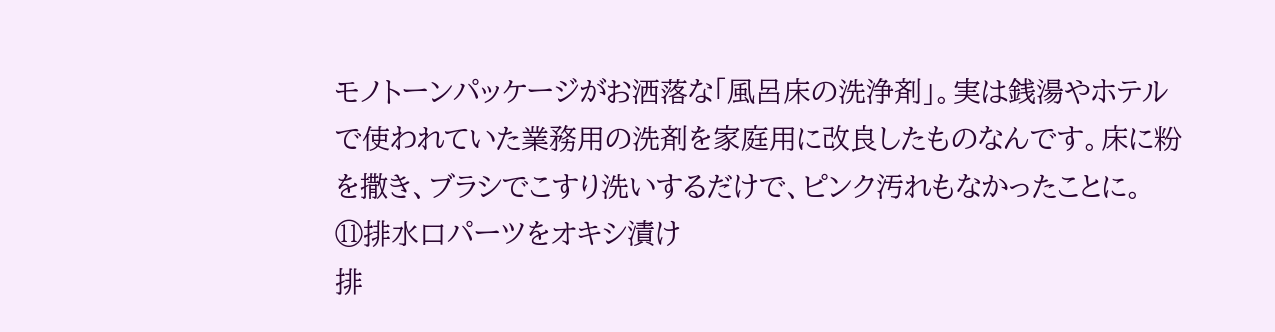モノトーンパッケージがお洒落な「風呂床の洗浄剤」。実は銭湯やホテルで使われていた業務用の洗剤を家庭用に改良したものなんです。床に粉を撒き、ブラシでこすり洗いするだけで、ピンク汚れもなかったことに。
⑪排水口パーツをオキシ漬け
排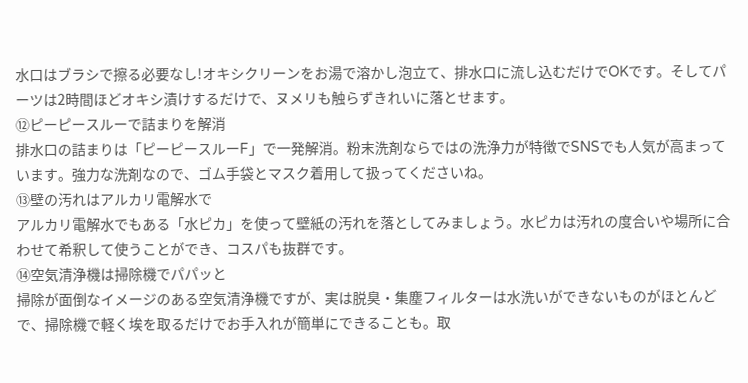水口はブラシで擦る必要なし!オキシクリーンをお湯で溶かし泡立て、排水口に流し込むだけでOKです。そしてパーツは2時間ほどオキシ漬けするだけで、ヌメリも触らずきれいに落とせます。
⑫ピーピースルーで詰まりを解消
排水口の詰まりは「ピーピースルーF」で一発解消。粉末洗剤ならではの洗浄力が特徴でSNSでも人気が高まっています。強力な洗剤なので、ゴム手袋とマスク着用して扱ってくださいね。
⑬壁の汚れはアルカリ電解水で
アルカリ電解水でもある「水ピカ」を使って壁紙の汚れを落としてみましょう。水ピカは汚れの度合いや場所に合わせて希釈して使うことができ、コスパも抜群です。
⑭空気清浄機は掃除機でパパッと
掃除が面倒なイメージのある空気清浄機ですが、実は脱臭・集塵フィルターは水洗いができないものがほとんどで、掃除機で軽く埃を取るだけでお手入れが簡単にできることも。取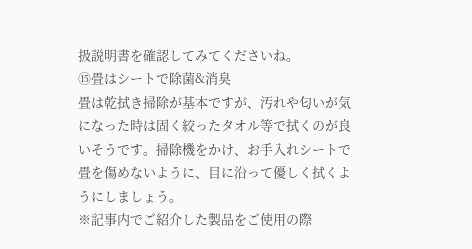扱説明書を確認してみてくださいね。
⑮畳はシートで除菌&消臭
畳は乾拭き掃除が基本ですが、汚れや匂いが気になった時は固く絞ったタオル等で拭くのが良いそうです。掃除機をかけ、お手入れシートで畳を傷めないように、目に沿って優しく拭くようにしましょう。
※記事内でご紹介した製品をご使用の際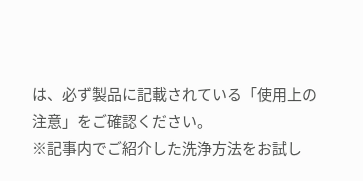は、必ず製品に記載されている「使用上の注意」をご確認ください。
※記事内でご紹介した洗浄方法をお試し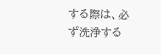する際は、必ず洗浄する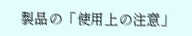製品の「使用上の注意」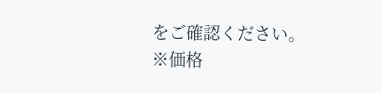をご確認ください。
※価格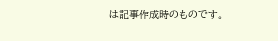は記事作成時のものです。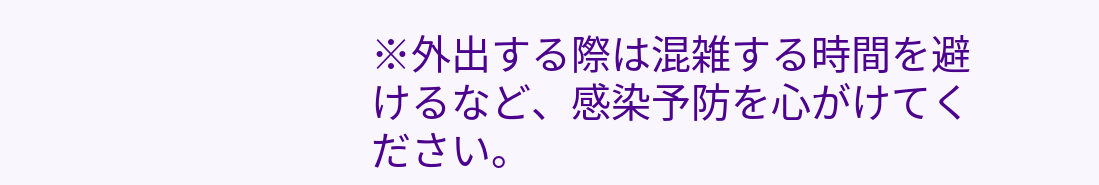※外出する際は混雑する時間を避けるなど、感染予防を心がけてください。